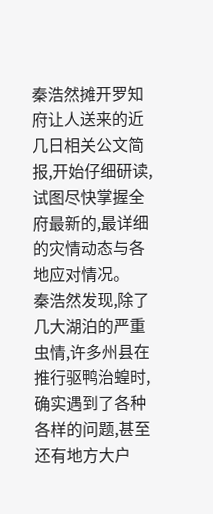秦浩然摊开罗知府让人送来的近几日相关公文简报,开始仔细研读,试图尽快掌握全府最新的,最详细的灾情动态与各地应对情况。
秦浩然发现,除了几大湖泊的严重虫情,许多州县在推行驱鸭治蝗时,确实遇到了各种各样的问题,甚至还有地方大户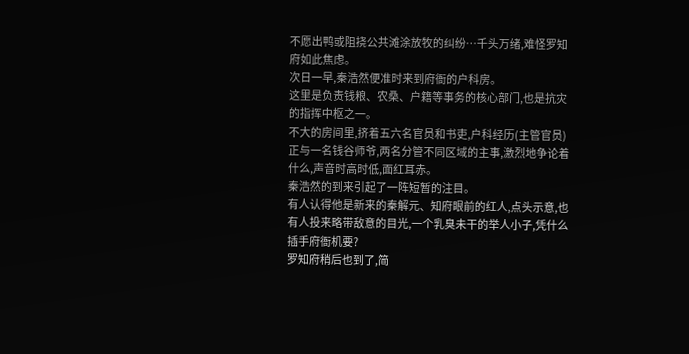不愿出鸭或阻挠公共滩涂放牧的纠纷…千头万绪,难怪罗知府如此焦虑。
次日一早,秦浩然便准时来到府衙的户科房。
这里是负责钱粮、农桑、户籍等事务的核心部门,也是抗灾的指挥中枢之一。
不大的房间里,挤着五六名官员和书吏,户科经历(主管官员)正与一名钱谷师爷,两名分管不同区域的主事,激烈地争论着什么,声音时高时低,面红耳赤。
秦浩然的到来引起了一阵短暂的注目。
有人认得他是新来的秦解元、知府眼前的红人,点头示意,也有人投来略带敌意的目光,一个乳臭未干的举人小子,凭什么插手府衙机要?
罗知府稍后也到了,简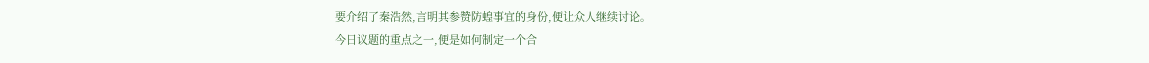要介绍了秦浩然,言明其参赞防蝗事宜的身份,便让众人继续讨论。
今日议题的重点之一,便是如何制定一个合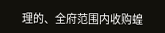理的、全府范围内收购蝗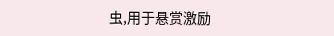虫,用于悬赏激励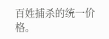百姓捕杀的统一价格。